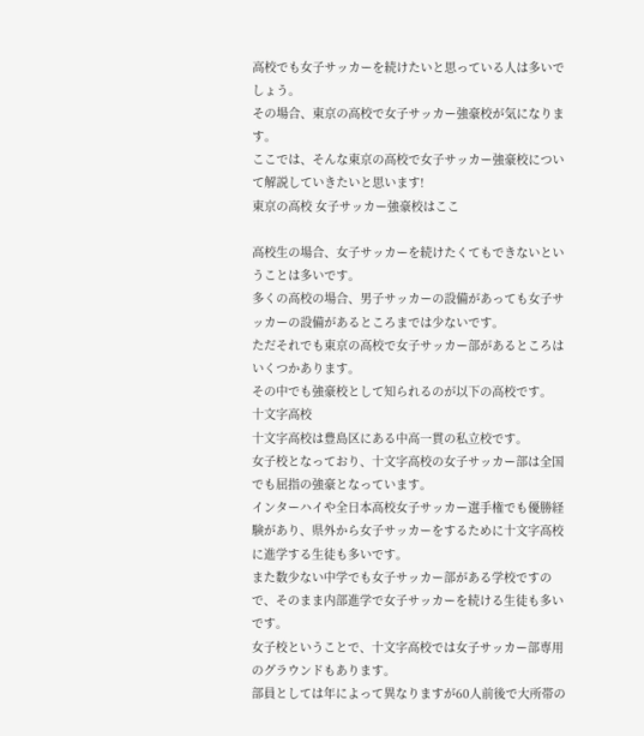高校でも女子サッカーを続けたいと思っている人は多いでしょう。
その場合、東京の高校で女子サッカー強豪校が気になります。
ここでは、そんな東京の高校で女子サッカー強豪校について解説していきたいと思います!
東京の高校 女子サッカー強豪校はここ

高校生の場合、女子サッカーを続けたくてもできないということは多いです。
多くの高校の場合、男子サッカーの設備があっても女子サッカーの設備があるところまでは少ないです。
ただそれでも東京の高校で女子サッカー部があるところはいくつかあります。
その中でも強豪校として知られるのが以下の高校です。
十文字高校
十文字高校は豊島区にある中高一貫の私立校です。
女子校となっており、十文字高校の女子サッカー部は全国でも屈指の強豪となっています。
インターハイや全日本高校女子サッカー選手権でも優勝経験があり、県外から女子サッカーをするために十文字高校に進学する生徒も多いです。
また数少ない中学でも女子サッカー部がある学校ですので、そのまま内部進学で女子サッカーを続ける生徒も多いです。
女子校ということで、十文字高校では女子サッカー部専用のグラウンドもあります。
部員としては年によって異なりますが60人前後で大所帯の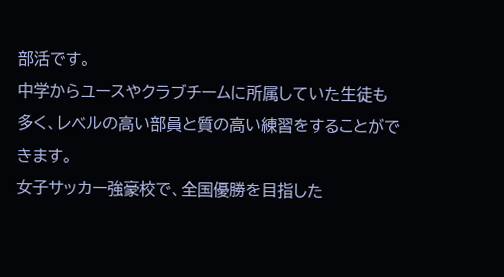部活です。
中学からユースやクラブチームに所属していた生徒も多く、レベルの高い部員と質の高い練習をすることができます。
女子サッカー強豪校で、全国優勝を目指した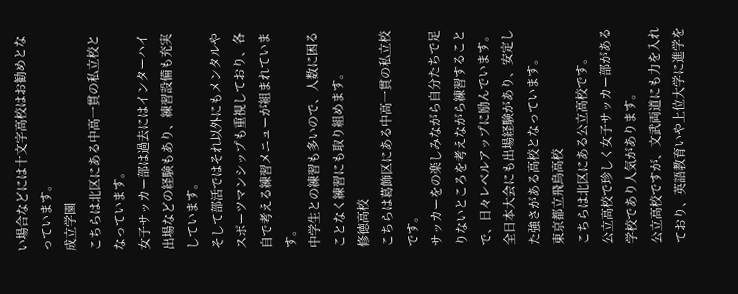い場合などには十文字高校はお勧めとなっています。
成立学園
こちらは北区にある中高一貫の私立校となっています。
女子サッカー部は過去にはインターハイ出場などの経験もあり、練習設備も充実しています。
そして部活ではそれ以外にもメンタルやスポーツマンシップも重視しており、各自で考える練習メニューが組まれています。
中学生との練習も多いので、人数に困ることなく練習にも取り組めます。
修徳高校
こちらは葛飾区にある中高一貫の私立校です。
サッカーをの楽しみながら自分たちで足りないところを考えながら練習することで、日々レベルアップに励んでいます。
全日本大会にも出場経験があり、安定した強さがある高校となっています。
東京都立飛鳥高校
こちらは北区にある公立高校です。
公立高校で珍しく女子サッカー部がある学校であり人気があります。
公立高校ですが、文武両道にも力を入れており、英語教育いや上位大学に進学を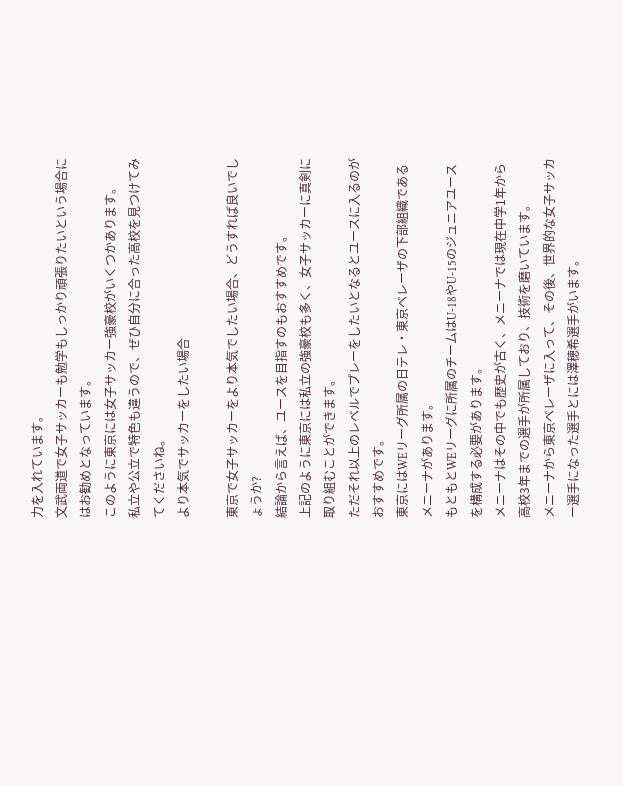力を入れています。
文武両道で女子サッカーも勉学もしっかり頑張りたいという場合にはお勧めとなっています。
このように東京には女子サッカー強豪校がいくつかあります。
私立や公立で特色も違うので、ぜひ自分に合った高校を見つけてみてくださいね。
より本気でサッカーをしたい場合

東京で女子サッカーをより本気でしたい場合、どうすれば良いでしょうか?
結論から言えば、ユースを目指すのもおすすめです。
上記のように東京には私立の強豪校も多く、女子サッカーに真剣に取り組むことができます。
ただそれ以上のレベルでプレーをしたいとなるとユースに入るのがおすすめです。
東京にはWEリーグ所属の日テレ・東京ベレーザの下部組織であるメニーナがあります。
もともとWEリーグに所属のチームはU-18やU-15のジュニアユースを構成する必要があります。
メニーナはその中でも歴史が古く、メニーナでは現在中学1年から高校3年までの選手が所属しており、技術を磨いています。
メニーナから東京ベレーザに入って、その後、世界的な女子サッカー選手になった選手とには澤穂希選手がいます。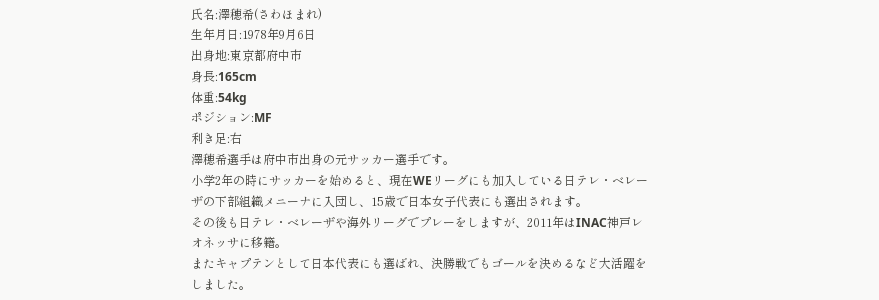氏名:澤穂希(さわほまれ)
生年月日:1978年9月6日
出身地:東京都府中市
身長:165cm
体重:54kg
ポジション:MF
利き足:右
澤穂希選手は府中市出身の元サッカー選手です。
小学2年の時にサッカーを始めると、現在WEリーグにも加入している日テレ・ベレーザの下部組織メニーナに入団し、15歳で日本女子代表にも選出されます。
その後も日テレ・ベレーザや海外リーグでプレーをしますが、2011年はINAC神戸レオネッサに移籍。
またキャプテンとして日本代表にも選ばれ、決勝戦でもゴールを決めるなど大活躍をしました。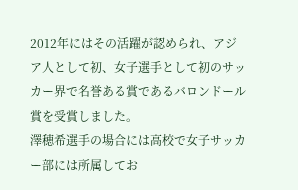2012年にはその活躍が認められ、アジア人として初、女子選手として初のサッカー界で名誉ある賞であるバロンドール賞を受賞しました。
澤穂希選手の場合には高校で女子サッカー部には所属してお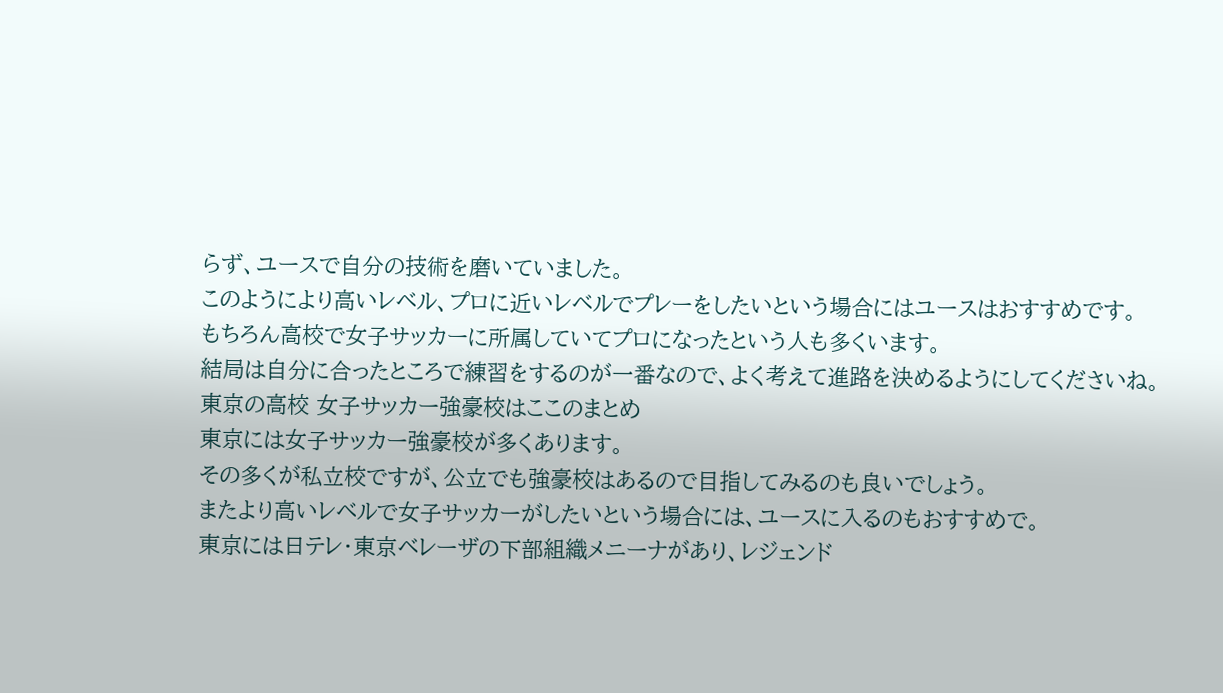らず、ユースで自分の技術を磨いていました。
このようにより高いレベル、プロに近いレベルでプレーをしたいという場合にはユースはおすすめです。
もちろん高校で女子サッカーに所属していてプロになったという人も多くいます。
結局は自分に合ったところで練習をするのが一番なので、よく考えて進路を決めるようにしてくださいね。
東京の高校 女子サッカー強豪校はここのまとめ
東京には女子サッカー強豪校が多くあります。
その多くが私立校ですが、公立でも強豪校はあるので目指してみるのも良いでしょう。
またより高いレベルで女子サッカーがしたいという場合には、ユースに入るのもおすすめで。
東京には日テレ・東京ベレーザの下部組織メニーナがあり、レジェンド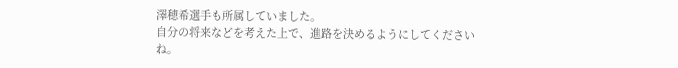澤穂希選手も所属していました。
自分の将来などを考えた上で、進路を決めるようにしてくださいね。